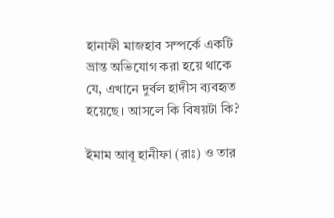হানাফী মাজহাব সম্পর্কে একটি ভ্রান্ত অভিযোগ করা হয়ে থাকে যে, এখানে দুর্বল হাদীস ব্যবহৃত হয়েছে। আসলে কি বিষয়টা কি?

ইমাম আবূ হানীফা (রাঃ) ও তার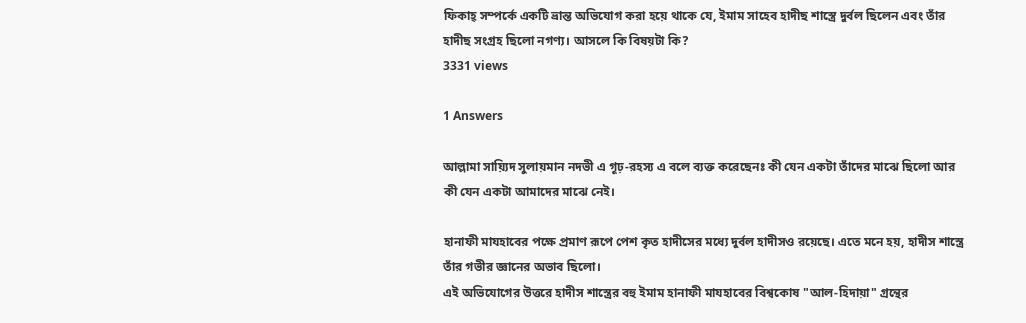ফিকাহ্ সম্পর্কে একটি ভ্রান্ত অভিযোগ করা হয়ে থাকে যে, ইমাম সাহেব হাদীছ শাস্ত্রে দুর্বল ছিলেন এবং তাঁর হাদীছ সংগ্রহ ছিলো নগণ্য। আসলে কি বিষয়টা কি?
3331 views

1 Answers

আল্লামা সায়্যিদ সুলায়মান নদভী এ গূঢ়-রহস্য এ বলে ব্যক্ত করেছেনঃ কী যেন একটা তাঁদের মাঝে ছিলো আর কী যেন একটা আমাদের মাঝে নেই।

হানাফী মাযহাবের পক্ষে প্রমাণ রূপে পেশ কৃত হাদীসের মধ্যে দুর্বল হাদীসও রয়েছে। এতে মনে হয়, হাদীস শাস্ত্রে তাঁর গভীর জ্ঞানের অভাব ছিলো।
এই অভিযোগের উত্তরে হাদীস শাস্ত্রের বহু ইমাম হানাফী মাযহাবের বিশ্বকোষ "আল-হিদায়া" গ্রন্থের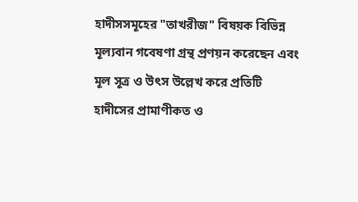হাদীসসমূহের "তাখরীজ" বিষয়ক বিভিন্ন মূল্যবান গবেষণা গ্রন্থ প্রণয়ন করেছেন এবং মূল সূত্র ও উৎস উল্লেখ করে প্রতিটি হাদীসের প্রামাণীকত ও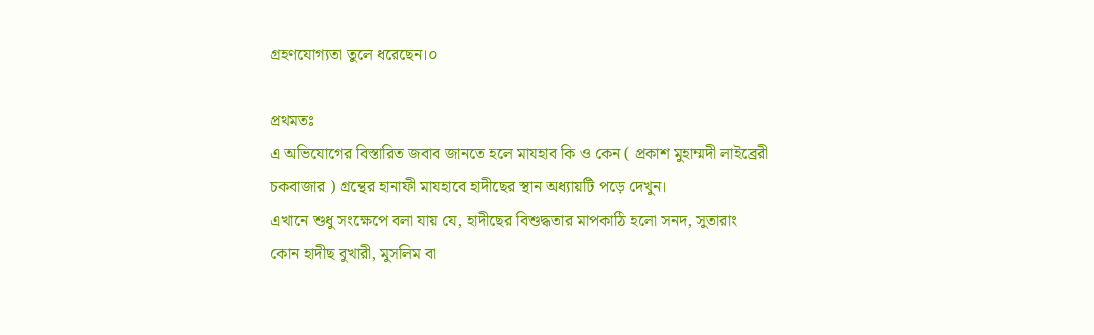গ্রহণযোগ্যতা তুলে ধরেছেন।০

প্রথমতঃ
এ অভিযোগের বিস্তারিত জবাব জানতে হলে মাযহাব কি ও কেন ( প্রকাশ মুহাম্মদী লাইব্রেরী চকবাজার ) গ্রন্থের হানাফী মাযহাবে হাদীছের স্থান অধ্যায়টি পড়ে দেখুন।
এখানে শুধু সংক্ষেপে বলা যায় যে, হাদীছের বিশুদ্ধতার মাপকাঠি হলো সনদ, সুতারাং কোন হাদীছ বুখারী, মুসলিম বা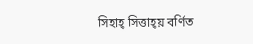সিহাহ্ সিত্তাহ্য় বর্ণিত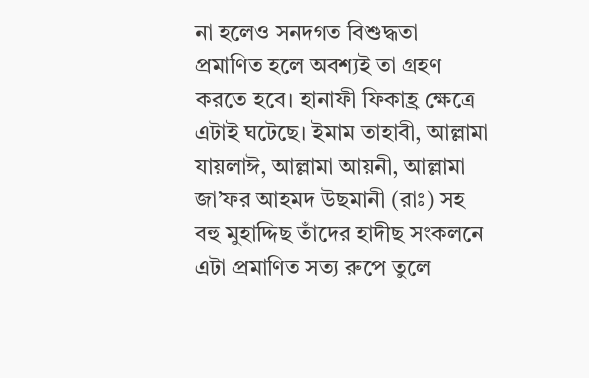না হলেও সনদগত বিশুদ্ধতা প্রমাণিত হলে অবশ্যই তা গ্রহণ করতে হবে। হানাফী ফিকাহ্র ক্ষেত্রে এটাই ঘটেছে। ইমাম তাহাবী, আল্লামা যায়লাঈ, আল্লামা আয়নী, আল্লামা জা’ফর আহমদ উছমানী (রাঃ) সহ বহু মুহাদ্দিছ তাঁদের হাদীছ সংকলনে এটা প্রমাণিত সত্য রুপে তুলে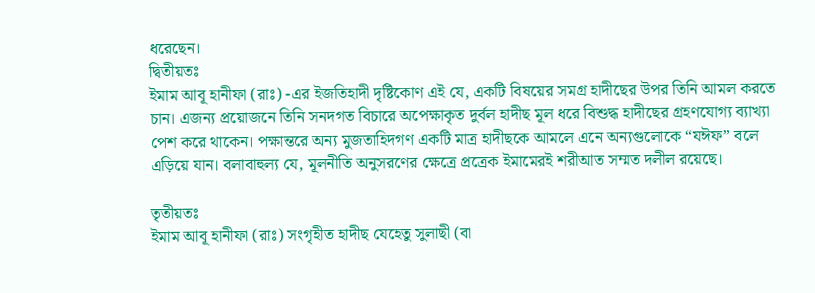ধরেছেন।
দ্বিতীয়তঃ
ইমাম আবূ হানীফা (রাঃ) -এর ইজতিহাদী দৃষ্টিকোণ এই যে, একটি বিষয়ের সমগ্র হাদীছের উপর তিনি আমল করতে চান। এজন্য প্রয়োজনে তিনি সনদগত বিচারে অপেক্ষাকৃত দুর্বল হাদীছ মূল ধরে বিশুদ্ধ হাদীছের গ্রহণযোগ্য ব্যাখ্যা পেশ করে থাকেন। পক্ষান্তরে অন্য মুজতাহিদগণ একটি মাত্র হাদীছকে আমলে এনে অন্যগুলোকে “যঈফ” বলে এড়িয়ে যান। বলাবাহুল্য যে, মূলনীতি অনুসরণের ক্ষেত্রে প্রত্রেক ইমামেরই শরীআত সম্মত দলীল রয়েছে।

তৃতীয়তঃ
ইমাম আবূ হানীফা (রাঃ) সংগৃহীত হাদীছ যেহেতু সুলাছী (বা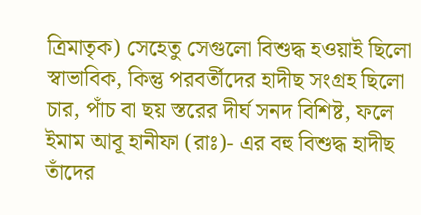ত্রিমাতৃক) সেহেতু সেগুলো বিশুদ্ধ হওয়াই ছিলো স্বাভাবিক, কিন্তু পরবর্তীদের হাদীছ সংগ্রহ ছিলো চার, পাঁচ বা ছয় স্তরের দীর্ঘ সনদ বিশিষ্ট, ফলে ইমাম আবূ হানীফা (রাঃ)- এর বহু বিশুদ্ধ হাদীছ তাঁদের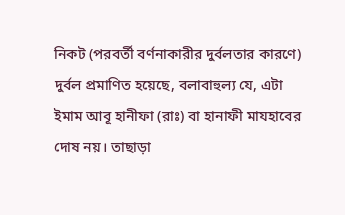নিকট (পরবর্তী বর্ণনাকারীর দুর্বলতার কারণে) দুর্বল প্রমাণিত হয়েছে, বলাবাহুল্য যে, এটা ইমাম আবূ হানীফা (রাঃ) বা হানাফী মাযহাবের দোষ নয়। তাছাড়া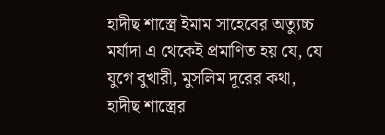হাদীছ শাস্ত্রে ইমাম সাহেবের অত্যুচ্চ মর্যাদা এ থেকেই প্রমাণিত হয় যে, যে যুগে বুখারী, মুসলিম দূরের কথা, হাদীছ শাস্ত্রের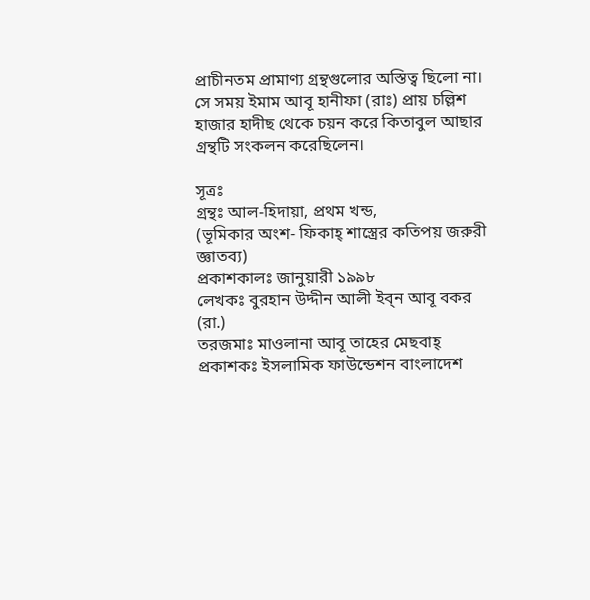প্রাচীনতম প্রামাণ্য গ্রন্থগুলোর অস্তিত্ব ছিলো না। সে সময় ইমাম আবূ হানীফা (রাঃ) প্রায় চল্লিশ হাজার হাদীছ থেকে চয়ন করে কিতাবুল আছার গ্রন্থটি সংকলন করেছিলেন।

সূত্রঃ
গ্রন্থঃ আল-হিদায়া, প্রথম খন্ড,
(ভূমিকার অংশ- ফিকাহ্‌ শাস্ত্রের কতিপয় জরুরী জ্ঞাতব্য)
প্রকাশকালঃ জানুয়ারী ১৯৯৮
লেখকঃ বুরহান উদ্দীন আলী ইব্‌ন আবূ বকর (রা.)
তরজমাঃ মাওলানা আবূ তাহের মেছবাহ্‌
প্রকাশকঃ ইসলামিক ফাউন্ডেশন বাংলাদেশ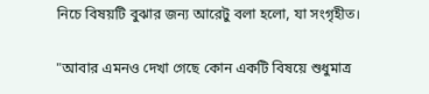নিচে বিষয়টি বুঝার জন্য আরেটু বলা হলো, যা সংগৃহীত।

"আবার এমনও দেখা গেছে কোন একটি বিষয়ে শুধুমাত্র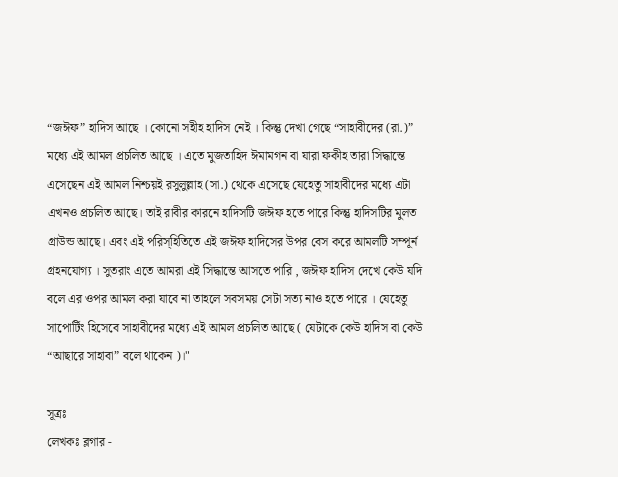“জঈফ” হাদিস আছে । কোনো সহীহ হাদিস নেই । কিন্তু দেখা গেছে “সাহাবীদের (রা.)” মধ্যে এই আমল প্রচলিত আছে । এতে মুজতাহিদ ঈমামগন বা যারা ফকীহ তারা সিদ্ধান্তে এসেছেন এই আমল নিশ্চয়ই রসুলুল্লাহ (সা.) থেকে এসেছে যেহেতু সাহাবীদের মধ্যে এটা এখনও প্রচলিত আছে। তাই রাবীর কারনে হাদিসটি জঈফ হতে পারে কিন্তু হাদিসটির মুলত গ্রাউন্ড আছে। এবং এই পরিস্হিতিতে এই জঈফ হাদিসের উপর বেস করে আমলটি সম্পূর্ন গ্রহনযোগ্য । সুতরাং এতে আমরা এই সিদ্ধান্তে আসতে পারি , জঈফ হাদিস দেখে কেউ যদি বলে এর ওপর আমল করা যাবে না তাহলে সবসময় সেটা সত্য নাও হতে পারে । যেহেতু সাপোর্টিং হিসেবে সাহাবীদের মধ্যে এই আমল প্রচলিত আছে ( যেটাকে কেউ হাদিস বা কেউ “আছারে সাহাবা” বলে থাকেন )।"

সূত্রঃ
লেখকঃ ব্লগার -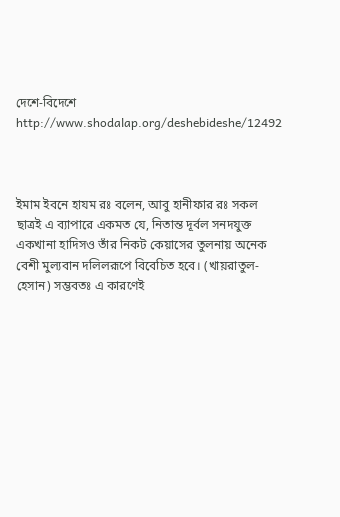দেশে-বিদেশে
http://www.shodalap.org/deshebideshe/12492



ইমাম ইবনে হাযম রঃ বলেন, আবু হানীফার রঃ সকল ছাত্রই এ ব্যাপারে একমত যে, নিতান্ত দূর্বল সনদযুক্ত একখানা হাদিসও তাঁর নিকট কেয়াসের তুলনায় অনেক বেশী মুল্যবান দলিলরূপে বিবেচিত হবে। (খায়রাতুল-হেসান) সম্ভবতঃ এ কারণেই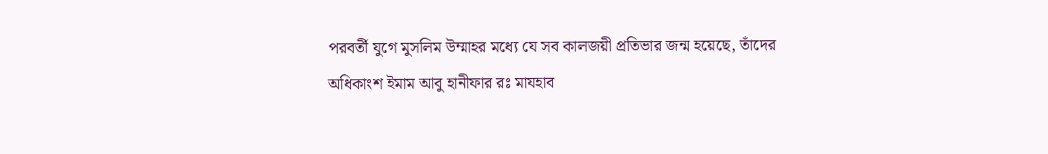পরবর্তী যুগে মুসলিম উম্মাহর মধ্যে যে সব কালজয়ী প্রতিভার জন্ম হয়েছে, তাঁদের অধিকাংশ ইমাম আবু হানীফার রঃ মাযহাব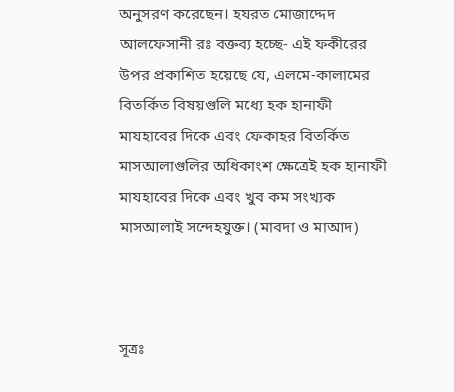অনুসরণ করেছেন। হযরত মোজাদ্দেদ আলফেসানী রঃ বক্তব্য হচ্ছে- এই ফকীরের উপর প্রকাশিত হয়েছে যে, এলমে-কালামের বিতর্কিত বিষয়গুলি মধ্যে হক হানাফী মাযহাবের দিকে এবং ফেকাহর বিতর্কিত মাসআলাগুলির অধিকাংশ ক্ষেত্রেই হক হানাফী মাযহাবের দিকে এবং খুব কম সংখ্যক মাসআলাই সন্দেহযুক্ত। (মাবদা ও মাআদ)



সূত্রঃ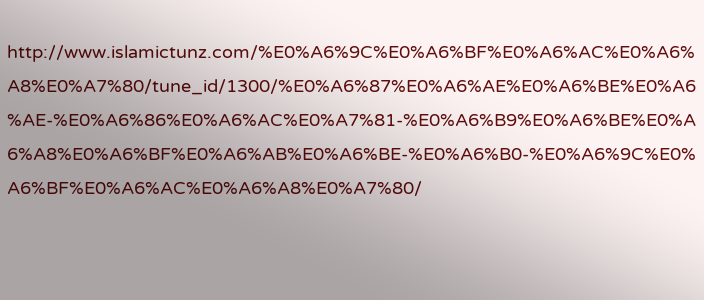http://www.islamictunz.com/%E0%A6%9C%E0%A6%BF%E0%A6%AC%E0%A6%A8%E0%A7%80/tune_id/1300/%E0%A6%87%E0%A6%AE%E0%A6%BE%E0%A6%AE-%E0%A6%86%E0%A6%AC%E0%A7%81-%E0%A6%B9%E0%A6%BE%E0%A6%A8%E0%A6%BF%E0%A6%AB%E0%A6%BE-%E0%A6%B0-%E0%A6%9C%E0%A6%BF%E0%A6%AC%E0%A6%A8%E0%A7%80/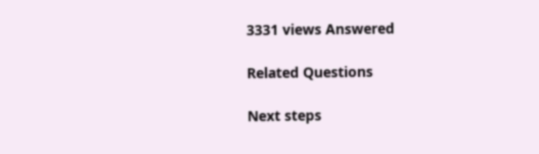3331 views Answered

Related Questions

Next steps